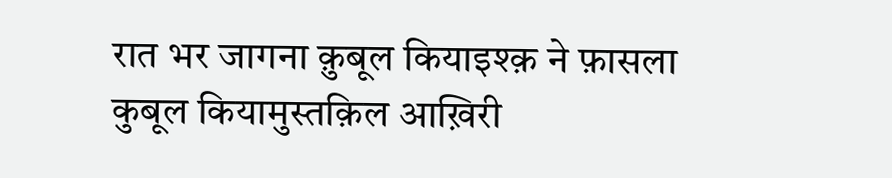रात भर जागना क़ुबूल कियाइश्क़ ने फ़ासला कुबूल कियामुस्तक़िल आख़िरी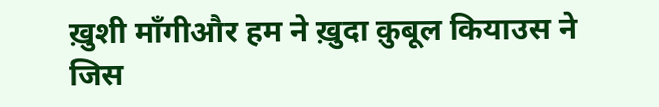ख़ुशी माँगीऔर हम ने ख़ुदा क़ुबूल कियाउस ने जिस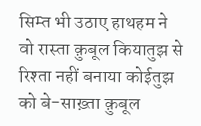सिम्त भी उठाए हाथहम ने वो रास्ता क़ुबूल कियातुझ से रिश्ता नहीं बनाया कोईतुझ को बे-साख़्ता क़ुबूल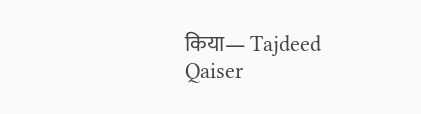किया— Tajdeed Qaiser